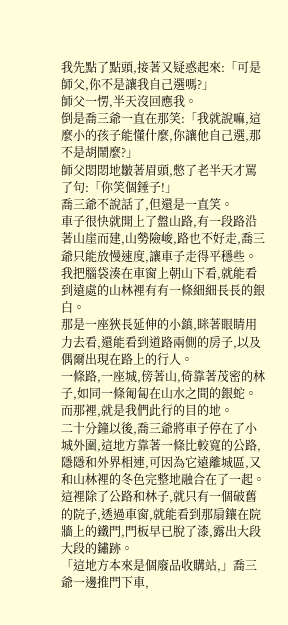我先點了點頭,接著又疑惑起來:「可是師父,你不是讓我自己選嗎?」
師父一愣,半天沒回應我。
倒是喬三爺一直在那笑:「我就說嘛,這麼小的孩子能懂什麼,你讓他自己選,那不是胡鬧麼?」
師父悶悶地皺著眉頭,憋了老半天才罵了句:「你笑個錘子!」
喬三爺不說話了,但還是一直笑。
車子很快就開上了盤山路,有一段路沿著山崖而建,山勢險峻,路也不好走,喬三爺只能放慢速度,讓車子走得平穩些。我把腦袋湊在車窗上朝山下看,就能看到遠處的山林裡有有一條細細長長的銀白。
那是一座狹長延伸的小鎮,眯著眼睛用力去看,還能看到道路兩側的房子,以及偶爾出現在路上的行人。
一條路,一座城,傍著山,倚靠著茂密的林子,如同一條匍匐在山水之間的銀蛇。
而那裡,就是我們此行的目的地。
二十分鐘以後,喬三爺將車子停在了小城外圍,這地方靠著一條比較寬的公路,隱隱和外界相連,可因為它遠離城區,又和山林裡的冬色完整地融合在了一起。
這裡除了公路和林子,就只有一個破舊的院子,透過車窗,就能看到那扇鑲在院牆上的鐵門,門板早已脫了漆,露出大段大段的鏽跡。
「這地方本來是個廢品收購站,」喬三爺一邊推門下車,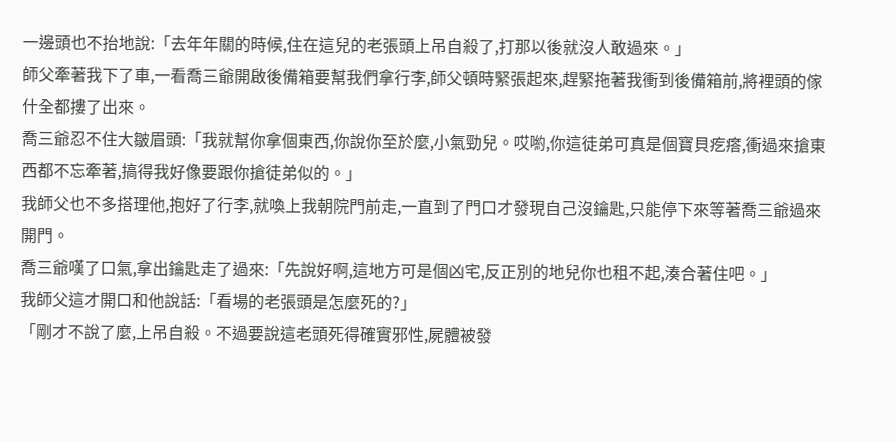一邊頭也不抬地說:「去年年關的時候,住在這兒的老張頭上吊自殺了,打那以後就沒人敢過來。」
師父牽著我下了車,一看喬三爺開啟後備箱要幫我們拿行李,師父頓時緊張起來,趕緊拖著我衝到後備箱前,將裡頭的傢什全都摟了出來。
喬三爺忍不住大皺眉頭:「我就幫你拿個東西,你說你至於麼,小氣勁兒。哎喲,你這徒弟可真是個寶貝疙瘩,衝過來搶東西都不忘牽著,搞得我好像要跟你搶徒弟似的。」
我師父也不多搭理他,抱好了行李,就喚上我朝院門前走,一直到了門口才發現自己沒鑰匙,只能停下來等著喬三爺過來開門。
喬三爺嘆了口氣,拿出鑰匙走了過來:「先說好啊,這地方可是個凶宅,反正別的地兒你也租不起,湊合著住吧。」
我師父這才開口和他說話:「看場的老張頭是怎麼死的?」
「剛才不說了麼,上吊自殺。不過要說這老頭死得確實邪性,屍體被發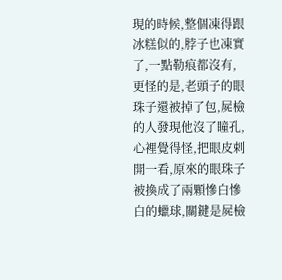現的時候,整個凍得跟冰糕似的,脖子也凍實了,一點勒痕都沒有,更怪的是,老頭子的眼珠子還被掉了包,屍檢的人發現他沒了瞳孔,心裡覺得怪,把眼皮剌開一看,原來的眼珠子被換成了兩顆慘白慘白的蠟球,關鍵是屍檢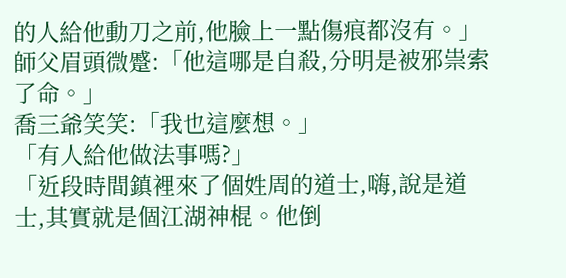的人給他動刀之前,他臉上一點傷痕都沒有。」
師父眉頭微蹙:「他這哪是自殺,分明是被邪祟索了命。」
喬三爺笑笑:「我也這麼想。」
「有人給他做法事嗎?」
「近段時間鎮裡來了個姓周的道士,嗨,說是道士,其實就是個江湖神棍。他倒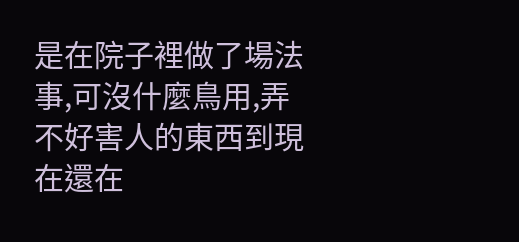是在院子裡做了場法事,可沒什麼鳥用,弄不好害人的東西到現在還在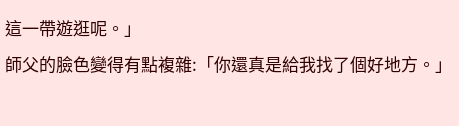這一帶遊逛呢。」
師父的臉色變得有點複雜:「你還真是給我找了個好地方。」